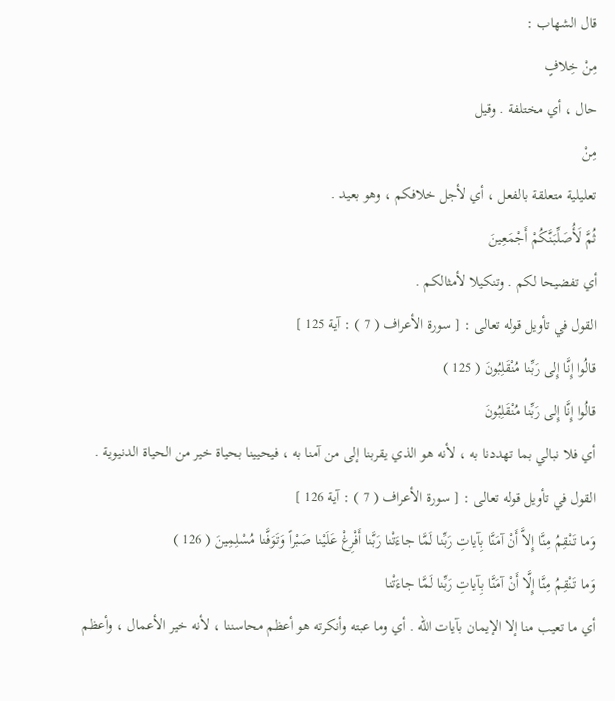قال الشهاب :
مِنْ خِلافٍ
حال ، أي مختلفة . وقيل
مِنْ
تعليلية متعلقة بالفعل ، أي لأجل خلافكم ، وهو بعيد .
ثُمَّ لَأُصَلِّبَنَّكُمْ أَجْمَعِينَ
أي تفضيحا لكم . وتنكيلا لأمثالكم .
القول في تأويل قوله تعالى : [ سورة الأعراف ( 7 ) : آية 125 ]
قالُوا إِنَّا إِلى رَبِّنا مُنْقَلِبُونَ ( 125 )
قالُوا إِنَّا إِلى رَبِّنا مُنْقَلِبُونَ
أي فلا نبالي بما تهددنا به ، لأنه هو الذي يقربنا إلى من آمنا به ، فيحيينا بحياة خير من الحياة الدنيوية .
القول في تأويل قوله تعالى : [ سورة الأعراف ( 7 ) : آية 126 ]
وَما تَنْقِمُ مِنَّا إِلاَّ أَنْ آمَنَّا بِآياتِ رَبِّنا لَمَّا جاءَتْنا رَبَّنا أَفْرِغْ عَلَيْنا صَبْراً وَتَوَفَّنا مُسْلِمِينَ ( 126 )
وَما تَنْقِمُ مِنَّا إِلَّا أَنْ آمَنَّا بِآياتِ رَبِّنا لَمَّا جاءَتْنا
أي ما تعيب منا إلا الإيمان بآيات اللّه . أي وما عبته وأنكرته هو أعظم محاسننا ، لأنه خير الأعمال ، وأعظم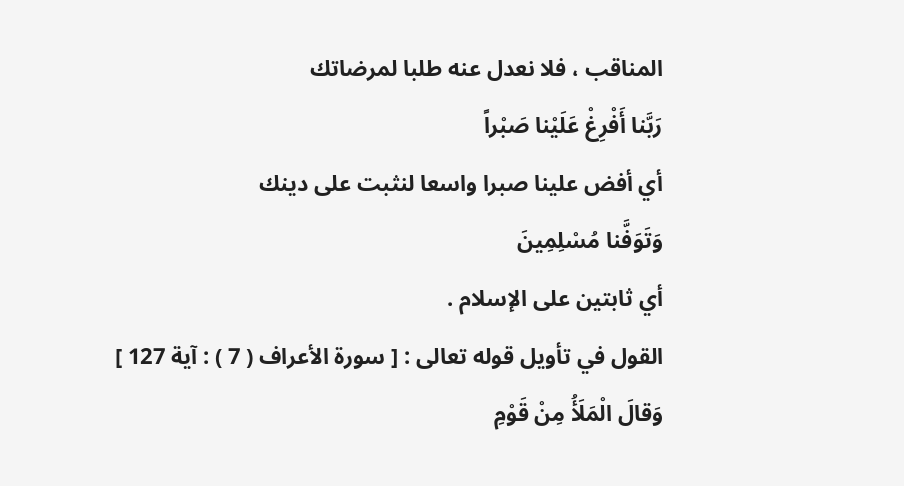المناقب ، فلا نعدل عنه طلبا لمرضاتك
رَبَّنا أَفْرِغْ عَلَيْنا صَبْراً
أي أفض علينا صبرا واسعا لنثبت على دينك
وَتَوَفَّنا مُسْلِمِينَ
أي ثابتين على الإسلام .
القول في تأويل قوله تعالى : [ سورة الأعراف ( 7 ) : آية 127 ]
وَقالَ الْمَلَأُ مِنْ قَوْمِ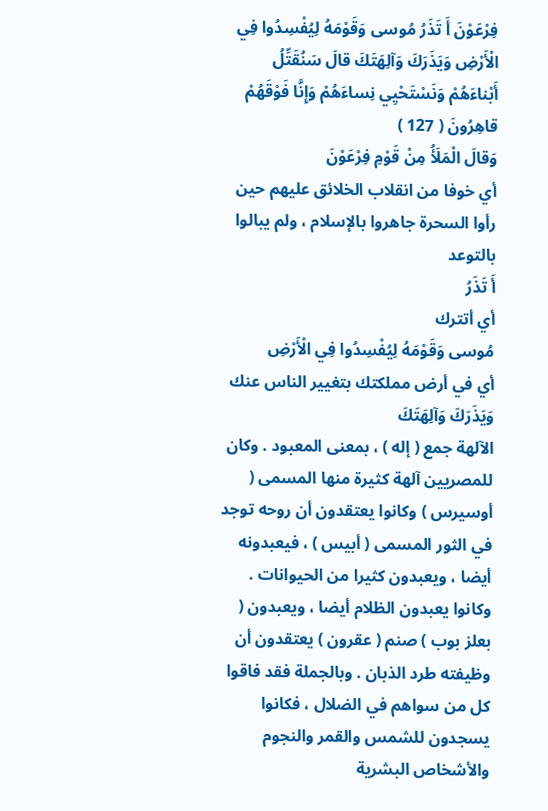فِرْعَوْنَ أَ تَذَرُ مُوسى وَقَوْمَهُ لِيُفْسِدُوا فِي الْأَرْضِ وَيَذَرَكَ وَآلِهَتَكَ قالَ سَنُقَتِّلُ أَبْناءَهُمْ وَنَسْتَحْيِي نِساءَهُمْ وَإِنَّا فَوْقَهُمْ قاهِرُونَ ( 127 )
وَقالَ الْمَلَأُ مِنْ قَوْمِ فِرْعَوْنَ
أي خوفا من انقلاب الخلائق عليهم حين رأوا السحرة جاهروا بالإسلام ، ولم يبالوا بالتوعد
أَ تَذَرُ
أي أتترك
مُوسى وَقَوْمَهُ لِيُفْسِدُوا فِي الْأَرْضِ
أي في أرض مملكتك بتغيير الناس عنك
وَيَذَرَكَ وَآلِهَتَكَ
الآلهة جمع ( إله ) ، بمعنى المعبود . وكان للمصريين آلهة كثيرة منها المسمى ( أوسيرس ) وكانوا يعتقدون أن روحه توجد في الثور المسمى ( أبيس ) ، فيعبدونه أيضا ، ويعبدون كثيرا من الحيوانات . وكانوا يعبدون الظلام أيضا ، ويعبدون ( بعلز بوب ) صنم ( عقرون ) يعتقدون أن وظيفته طرد الذبان . وبالجملة فقد فاقوا كل من سواهم في الضلال ، فكانوا يسجدون للشمس والقمر والنجوم والأشخاص البشرية